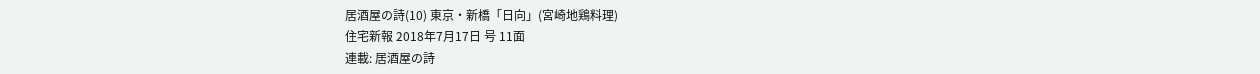居酒屋の詩(10) 東京・新橋「日向」(宮崎地鶏料理)
住宅新報 2018年7月17日 号 11面
連載: 居酒屋の詩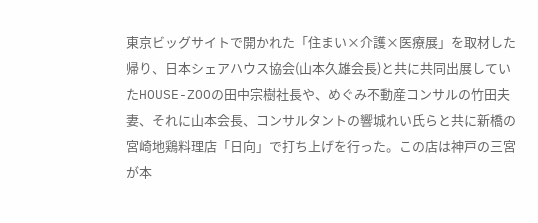東京ビッグサイトで開かれた「住まい×介護×医療展」を取材した帰り、日本シェアハウス協会(山本久雄会長)と共に共同出展していたHOUSE-ZOOの田中宗樹社長や、めぐみ不動産コンサルの竹田夫妻、それに山本会長、コンサルタントの響城れい氏らと共に新橋の宮崎地鶏料理店「日向」で打ち上げを行った。この店は神戸の三宮が本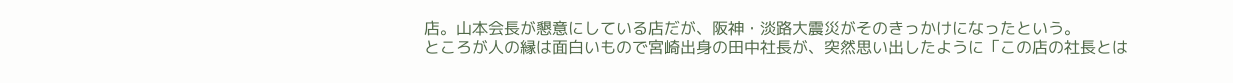店。山本会長が懇意にしている店だが、阪神・淡路大震災がそのきっかけになったという。
ところが人の縁は面白いもので宮崎出身の田中社長が、突然思い出したように「この店の社長とは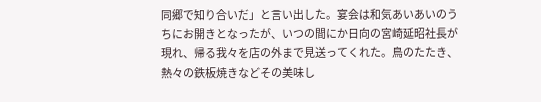同郷で知り合いだ」と言い出した。宴会は和気あいあいのうちにお開きとなったが、いつの間にか日向の宮崎延昭社長が現れ、帰る我々を店の外まで見送ってくれた。鳥のたたき、熱々の鉄板焼きなどその美味し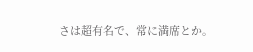さは超有名で、常に満席とか。